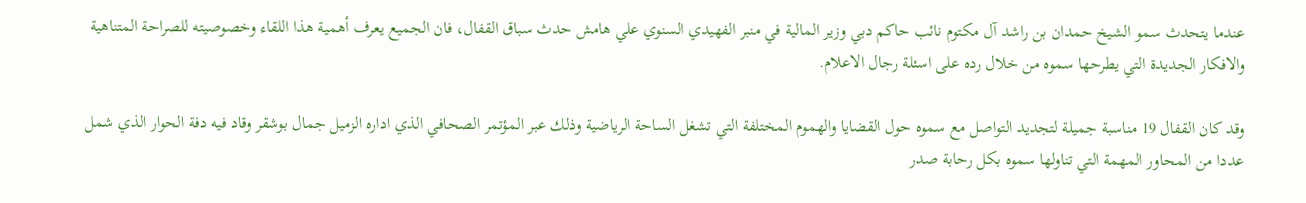عندما يتحدث سمو الشيخ حمدان بن راشد آل مكتوم نائب حاكم دبي وزير المالية في منبر الفهيدي السنوي علي هامش حدث سباق القفال، فان الجميع يعرف أهمية هذا اللقاء وخصوصيته للصراحة المتناهية والافكار الجديدة التي يطرحها سموه من خلال رده على اسئلة رجال الاعلام.

وقد كان القفال 19 مناسبة جميلة لتجديد التواصل مع سموه حول القضايا والهموم المختلفة التي تشغل الساحة الرياضية وذلك عبر المؤتمر الصحافي الذي اداره الزميل جمال بوشقر وقاد فيه دفة الحوار الذي شمل عددا من المحاور المهمة التي تناولها سموه بكل رحابة صدر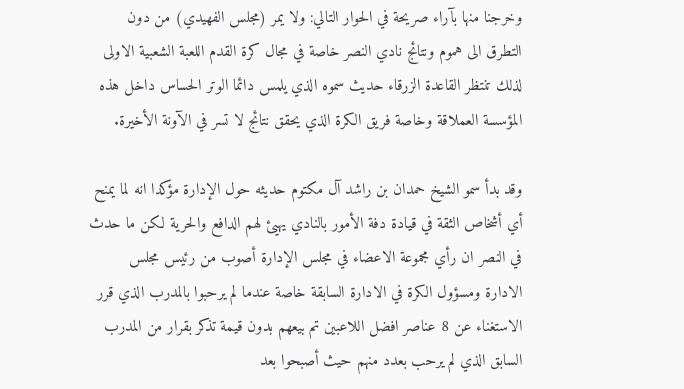وخرجنا منها بآراء صريحة في الحوار التالي: ولا يمر (مجلس الفهيدي) من دون التطرق الى هموم ونتائج نادي النصر خاصة في مجال كرة القدم اللعبة الشعبية الاولى لذلك تنتظر القاعدة الزرقاء حديث سموه الذي يلمس دائما الوتر الحساس داخل هذه المؤسسة العملاقة وخاصة فريق الكرة الذي يحقق نتائج لا تسر في الآونة الأخيرة.

وقد بدأ سمو الشيخ حمدان بن راشد آل مكتوم حديثه حول الإدارة مؤكدا انه لما يمنح أي أشخاص الثقة في قيادة دفة الأمور بالنادي يهيئ لهم الدافع والحرية لكن ما حدث في النصر ان رأي مجموعة الاعضاء في مجلس الإدارة أصوب من رئيس مجلس الادارة ومسؤول الكرة في الادارة السابقة خاصة عندما لم يرحبوا بالمدرب الذي قرر الاستغناء عن 8 عناصر افضل اللاعبين تم بيعهم بدون قيمة تذكر بقرار من المدرب السابق الذي لم يرحب بعدد منهم حيث أصبحوا بعد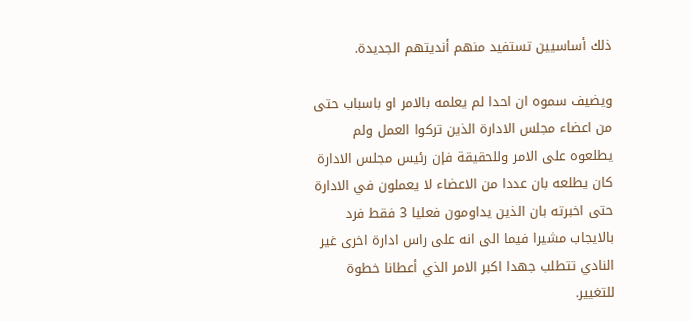ذلك أساسيين تستفيد منهم أنديتهم الجديدة.

ويضيف سموه ان احدا لم يعلمه بالامر او باسباب حتى من اعضاء مجلس الادارة الذين تركوا العمل ولم يطلعوه على الامر وللحقيقة فإن رئيس مجلس الادارة كان يطلعه بان عددا من الاعضاء لا يعملون في الادارة حتى اخبرته بان الذين يداومون فعليا 3 فقط فرد بالايجاب مشيرا فيما الى انه على راس ادارة اخرى غير النادي تتطلب جهدا اكبر الامر الذي أعطانا خطوة للتغيير.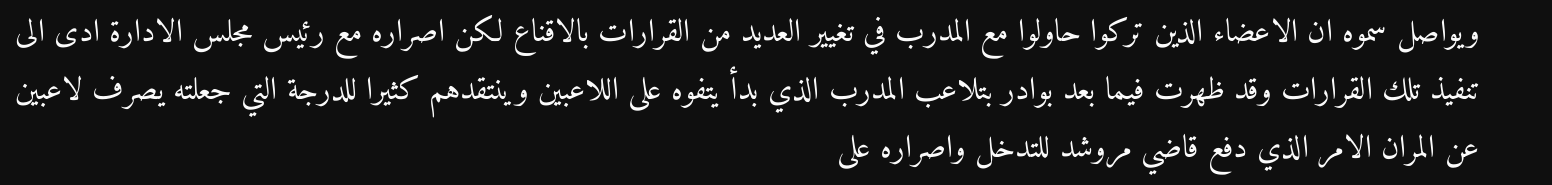ويواصل سموه ان الاعضاء الذين تركوا حاولوا مع المدرب في تغيير العديد من القرارات بالاقناع لكن اصراره مع رئيس مجلس الادارة ادى الى تنفيذ تلك القرارات وقد ظهرت فيما بعد بوادر بتلاعب المدرب الذي بدأ يتفوه على اللاعبين وينتقدهم كثيرا للدرجة التي جعلته يصرف لاعبين عن المران الامر الذي دفع قاضي مروشد للتدخل واصراره على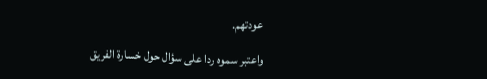عودتهم.

واعتبر سموه ردا على سؤال حول خسارة الفريق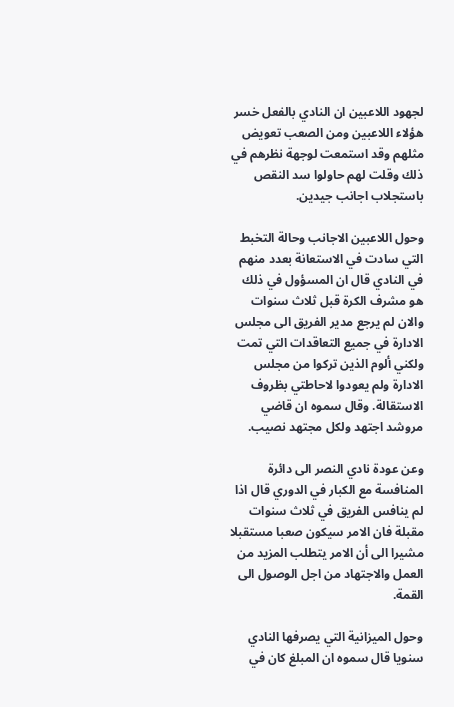لجهود اللاعبين ان النادي بالفعل خسر هؤلاء اللاعبين ومن الصعب تعويض مثلهم وقد استمعت لوجهة نظرهم في ذلك وقلت لهم حاولوا سد النقص باستجلاب اجانب جيدين.

وحول اللاعبين الاجانب وحالة التخبط التي سادت في الاستعانة بعدد منهم في النادي قال ان المسؤول في ذلك هو مشرف الكرة قبل ثلاث سنوات والان لم يرجع مدير الفريق الى مجلس الادارة في جميع التعاقدات التي تمت ولكني ألوم الذين تركوا من مجلس الادارة ولم يعودوا لاحاطتي بظروف الاستقالة. وقال سموه ان قاضي مروشد اجتهد ولكل مجتهد نصيب.

وعن عودة نادي النصر الى دائرة المنافسة مع الكبار في الدوري قال اذا لم ينافس الفريق في ثلاث سنوات مقبلة فان الامر سيكون صعبا مستقبلا مشيرا الى أن الامر يتطلب المزيد من العمل والاجتهاد من اجل الوصول الى القمة.

وحول الميزانية التي يصرفها النادي سنويا قال سموه ان المبلغ كان في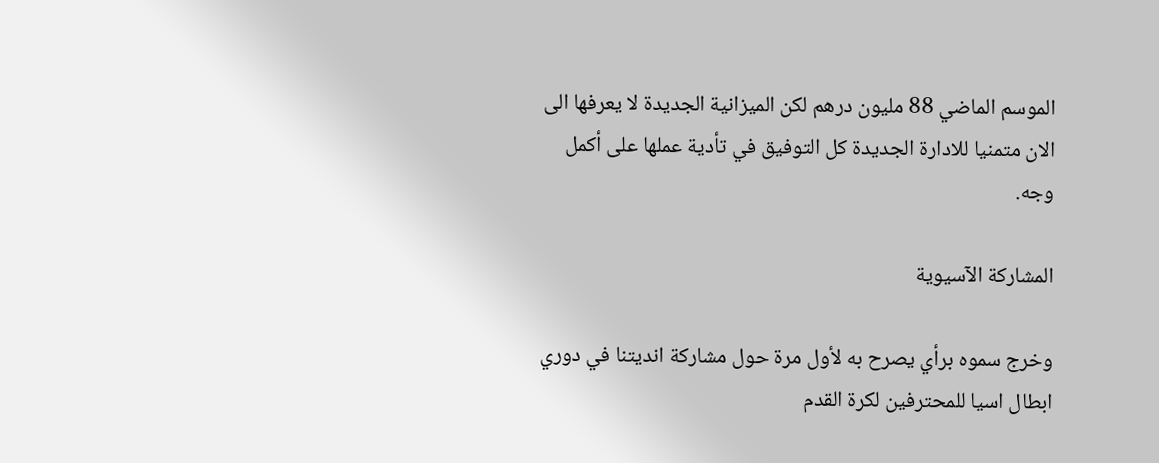الموسم الماضي 88 مليون درهم لكن الميزانية الجديدة لا يعرفها الى الان متمنيا للادارة الجديدة كل التوفيق في تأدية عملها على أكمل وجه.

المشاركة الآسيوية

وخرج سموه برأي يصرح به لأول مرة حول مشاركة انديتنا في دوري ابطال اسيا للمحترفين لكرة القدم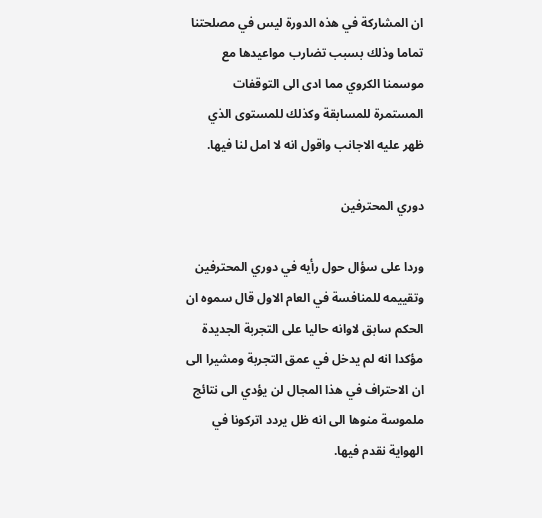ان المشاركة في هذه الدورة ليس في مصلحتنا تماما وذلك بسبب تضارب مواعيدها مع موسمنا الكروي مما ادى الى التوقفات المستمرة للمسابقة وكذلك للمستوى الذي ظهر عليه الاجانب واقول انه لا امل لنا فيها.

دوري المحترفين

وردا على سؤال حول رأيه في دوري المحترفين وتقييمه للمنافسة في العام الاول قال سموه ان الحكم سابق لاوانه حاليا على التجربة الجديدة مؤكدا انه لم يدخل في عمق التجربة ومشيرا الى ان الاحتراف في هذا المجال لن يؤدي الى نتائج ملموسة منوها الى انه ظل يردد اتركونا في الهواية نقدم فيها.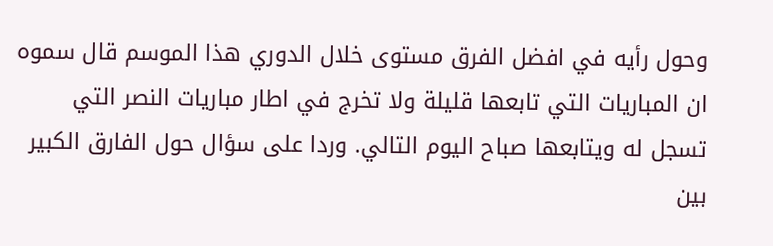وحول رأيه في افضل الفرق مستوى خلال الدوري هذا الموسم قال سموه ان المباريات التي تابعها قليلة ولا تخرج في اطار مباريات النصر التي تسجل له ويتابعها صباح اليوم التالي. وردا على سؤال حول الفارق الكبير بين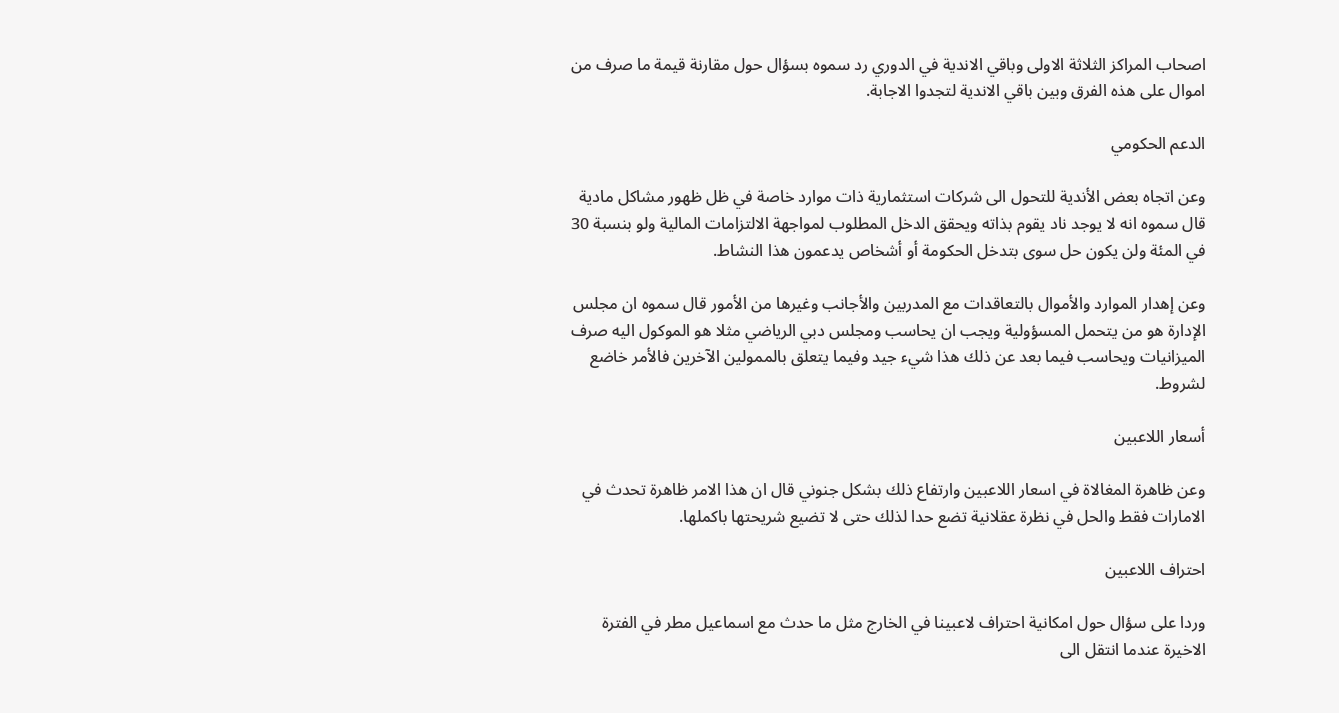اصحاب المراكز الثلاثة الاولى وباقي الاندية في الدوري رد سموه بسؤال حول مقارنة قيمة ما صرف من اموال على هذه الفرق وبين باقي الاندية لتجدوا الاجابة.

الدعم الحكومي

وعن اتجاه بعض الأندية للتحول الى شركات استثمارية ذات موارد خاصة في ظل ظهور مشاكل مادية قال سموه انه لا يوجد ناد يقوم بذاته ويحقق الدخل المطلوب لمواجهة الالتزامات المالية ولو بنسبة 30 في المئة ولن يكون حل سوى بتدخل الحكومة أو أشخاص يدعمون هذا النشاط.

وعن إهدار الموارد والأموال بالتعاقدات مع المدربين والأجانب وغيرها من الأمور قال سموه ان مجلس الإدارة هو من يتحمل المسؤولية ويجب ان يحاسب ومجلس دبي الرياضي مثلا هو الموكول اليه صرف الميزانيات ويحاسب فيما بعد عن ذلك هذا شيء جيد وفيما يتعلق بالممولين الآخرين فالأمر خاضع لشروط.

أسعار اللاعبين

وعن ظاهرة المغالاة في اسعار اللاعبين وارتفاع ذلك بشكل جنوني قال ان هذا الامر ظاهرة تحدث في الامارات فقط والحل في نظرة عقلانية تضع حدا لذلك حتى لا تضيع شريحتها باكملها.

احتراف اللاعبين

وردا على سؤال حول امكانية احتراف لاعبينا في الخارج مثل ما حدث مع اسماعيل مطر في الفترة الاخيرة عندما انتقل الى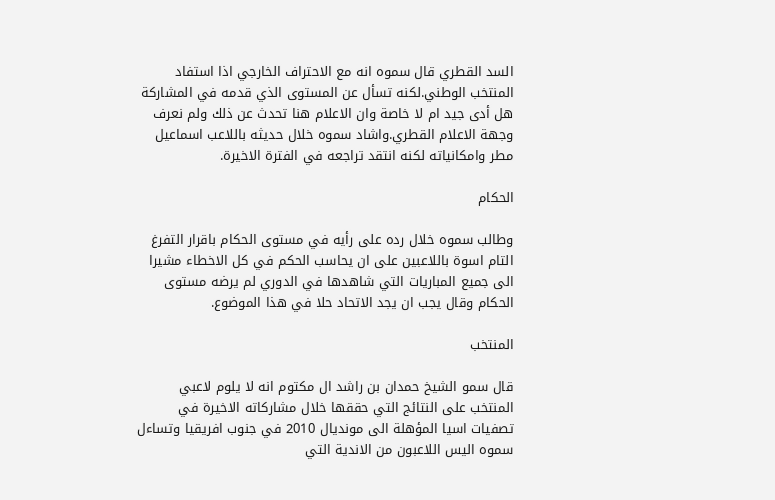السد القطري قال سموه انه مع الاحتراف الخارجي اذا استفاد المنتخب الوطني.لكنه تسأل عن المستوى الذي قدمه في المشاركة هل أدى جيد ام لا خاصة وان الاعلام هنا تحدث عن ذلك ولم نعرف وجهة الاعلام القطري.واشاد سموه خلال حديثه باللاعب اسماعيل مطر وامكانياته لكنه انتقد تراجعه في الفترة الاخيرة.

الحكام

وطالب سموه خلال رده على رأيه في مستوى الحكام باقرار التفرغ التام اسوة باللاعبين على ان يحاسب الحكم في كل الاخطاء مشيرا الى جميع المباريات التي شاهدها في الدوري لم يرضه مستوى الحكام وقال يجب ان يجد الاتحاد حلا في هذا الموضوع.

المنتخب

قال سمو الشيخ حمدان بن راشد ال مكتوم انه لا يلوم لاعبي المنتخب على النتائج التي حققها خلال مشاركاته الاخيرة في تصفيات اسيا المؤهلة الى مونديال 2010 في جنوب افريقيا وتساءل سموه اليس اللاعبون من الاندية التي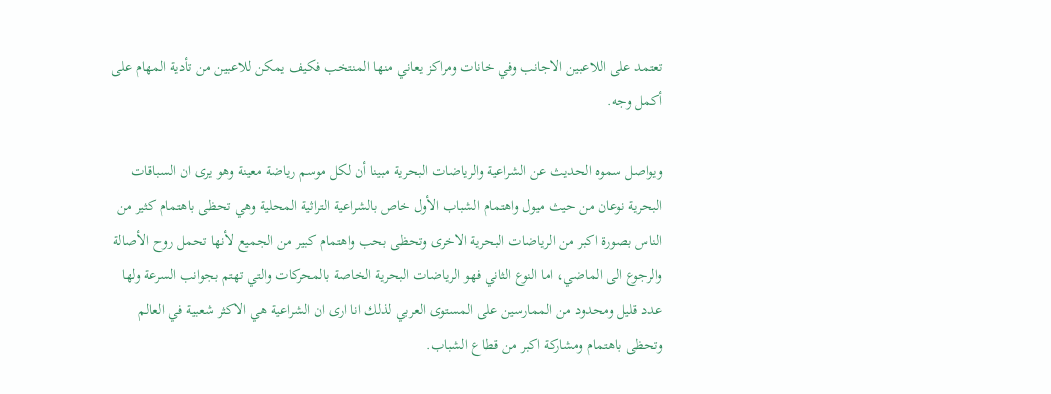تعتمد على اللاعبين الاجانب وفي خانات ومراكز يعاني منها المنتخب فكيف يمكن للاعبين من تأدية المهام على أكمل وجه.

ويواصل سموه الحديث عن الشراعية والرياضات البحرية مبينا أن لكل موسم رياضة معينة وهو يرى ان السباقات البحرية نوعان من حيث ميول واهتمام الشباب الأول خاص بالشراعية التراثية المحلية وهي تحظى باهتمام كثير من الناس بصورة اكبر من الرياضات البحرية الاخرى وتحظى بحب واهتمام كبير من الجميع لأنها تحمل روح الأصالة والرجوع الى الماضي، اما النوع الثاني فهو الرياضات البحرية الخاصة بالمحركات والتي تهتم بجوانب السرعة ولها عدد قليل ومحدود من الممارسين على المستوى العربي لذلك انا ارى ان الشراعية هي الاكثر شعبية في العالم وتحظى باهتمام ومشاركة اكبر من قطاع الشباب.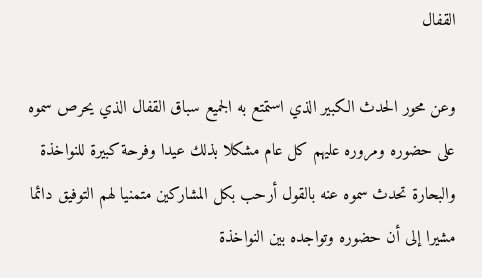القفال

وعن محور الحدث الكبير الذي استمتع به الجميع سباق القفال الذي يحرص سموه على حضوره ومروره عليهم كل عام مشكلا بذلك عيدا وفرحة كبيرة للنواخذة والبحارة تحدث سموه عنه بالقول أرحب بكل المشاركين متمنيا لهم التوفيق دائما مشيرا إلى أن حضوره وتواجده بين النواخذة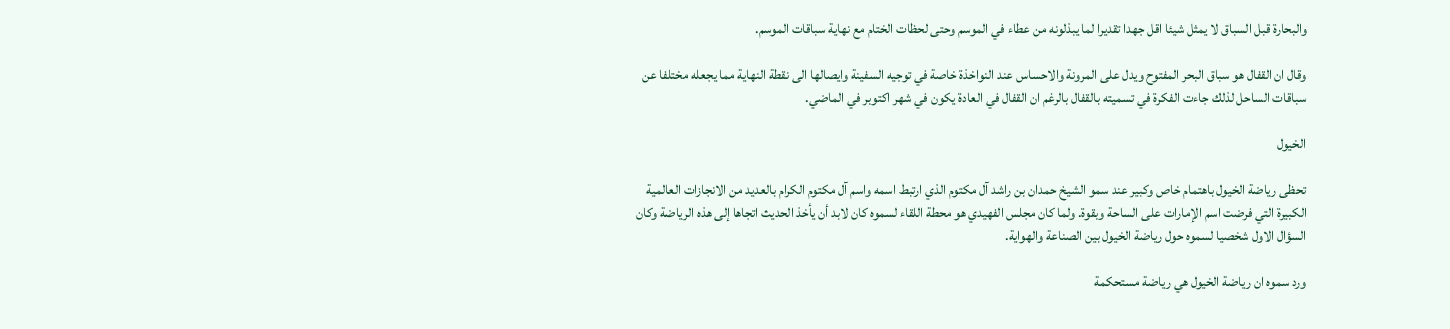والبحارة قبل السباق لا يمثل شيئا اقل جهدا تقديرا لما يبذلونه من عطاء في الموسم وحتى لحظات الختام مع نهاية سباقات الموسم.

وقال ان القفال هو سباق البحر المفتوح ويدل على المرونة والاحساس عند النواخذة خاصة في توجيه السفينة وايصالها الى نقطة النهاية مما يجعله مختلفا عن سباقات الساحل لذلك جاءت الفكرة في تسميته بالقفال بالرغم ان القفال في العادة يكون في شهر اكتوبر في الماضي.

الخيول

تحظى رياضة الخيول باهتمام خاص وكبير عند سمو الشيخ حمدان بن راشد آل مكتوم الذي ارتبط اسمه واسم آل مكتوم الكرام بالعديد من الانجازات العالمية الكبيرة التي فرضت اسم الإمارات على الساحة وبقوة. ولما كان مجلس الفهيدي هو محطة اللقاء لسموه كان لابد أن يأخذ الحديث اتجاها إلى هذه الرياضة وكان السؤال الاول شخصيا لسموه حول رياضة الخيول بين الصناعة والهواية.

ورد سموه ان رياضة الخيول هي رياضة مستحكمة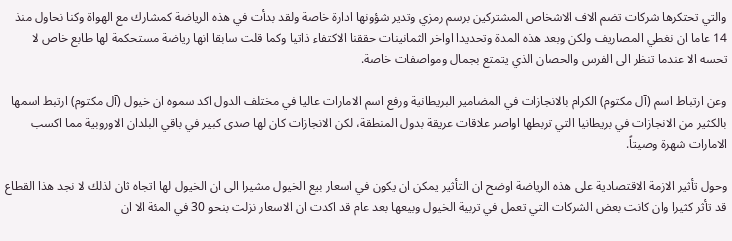والتي تحتكرها شركات تضم الاف الاشخاص المشتركين برسم رمزي وتدير شؤونها ادارة خاصة ولقد بدأت في هذه الرياضة كمشارك مع الهواة وكنا نحاول منذ 14 عاما ان نغطي المصاريف ولكن وبعد هذه المدة وتحديدا اواخر الثمانينات حققنا الاكتفاء ذاتيا وكما قلت سابقا انها رياضة مستحكمة لها طابع خاص لا تحسه الا عندما تنظر الى الفرس والحصان الذي يتمتع بجمال ومواصفات خاصة.

وعن ارتباط اسم (آل مكتوم) الكرام بالانجازات في المضامير البريطانية ورفع اسم الامارات عاليا في مختلف الدول اكد سموه ان خيول (آل مكتوم) ارتبط اسمها بالكثير من الانجازات في بريطانيا التي تربطها اواصر علاقات عريقة بدول المنطقة، لكن الانجازات كان لها صدى كبير في باقي البلدان الاوروبية مما اكسب الامارات شهرة وصيتاً.

وحول تأثير الازمة الاقتصادية على هذه الرياضة اوضح ان التأثير يمكن ان يكون في اسعار بيع الخيول مشيرا الى ان الخيول لها اتجاه ثان لذلك لا نجد هذا القطاع قد تأثر كثيرا وان كانت بعض الشركات التي تعمل في تربية الخيول وبيعها بعد عام قد اكدت ان الاسعار نزلت بنحو 30 في المئة الا ان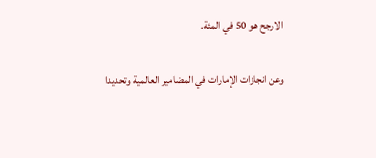الارجح هو 50 في المئة.

وعن انجازات الإمارات في المضامير العالمية وتحديدا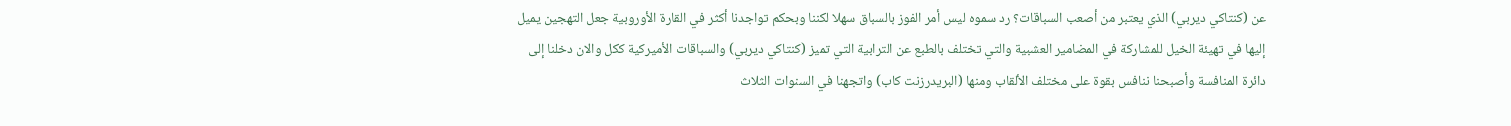عن (كنتاكي ديربي) الذي يعتبر من أصعب السباقات؟ رد سموه ليس أمر الفوز بالسباق سهلا لكننا وبحكم تواجدنا أكثر في القارة الأوروبية جعل التهجين يميل إليها في تهيئة الخيل للمشاركة في المضامير العشبية والتي تختلف بالطبع عن الترابية التي تميز (كنتاكي ديربي) والسباقات الأميركية ككل والان دخلنا إلى دائرة المنافسة وأصبحنا ننافس بقوة على مختلف الألقاب ومنها (البريدرزنت كاب) واتجهنا في السنوات الثلاث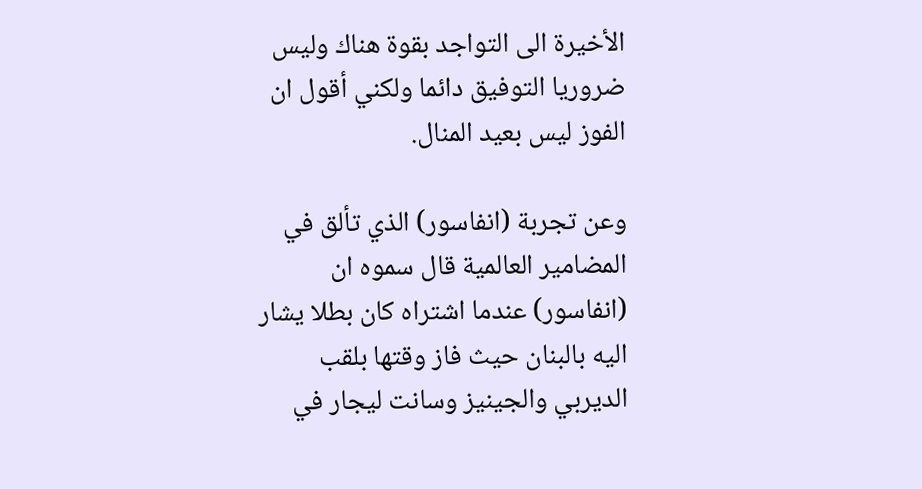الأخيرة الى التواجد بقوة هناك وليس ضروريا التوفيق دائما ولكني أقول ان الفوز ليس بعيد المنال.

وعن تجربة (انفاسور) الذي تألق في المضامير العالمية قال سموه ان (انفاسور) عندما اشتراه كان بطلا يشار اليه بالبنان حيث فاز وقتها بلقب الديربي والجينيز وسانت ليجار في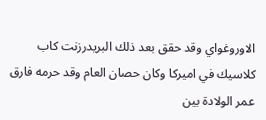الاوروغواي وقد حقق بعد ذلك البريدرزنت كاب كلاسيك في اميركا وكان حصان العام وقد حرمه فارق عمر الولادة بين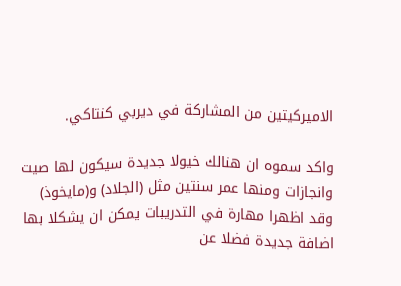الاميركيتين من المشاركة في ديربي كنتاكي.

واكد سموه ان هنالك خيولا جديدة سيكون لها صيت وانجازات ومنها عمر سنتين مثل (الجلاد) و(مايخوذ) وقد اظهرا مهارة في التدريبات يمكن ان يشكلا بها اضافة جديدة فضلا عن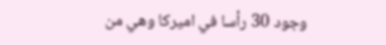وجود 30 رأسا في اميركا وهي من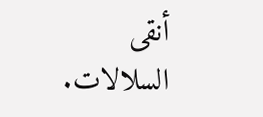أنقى السلالات.